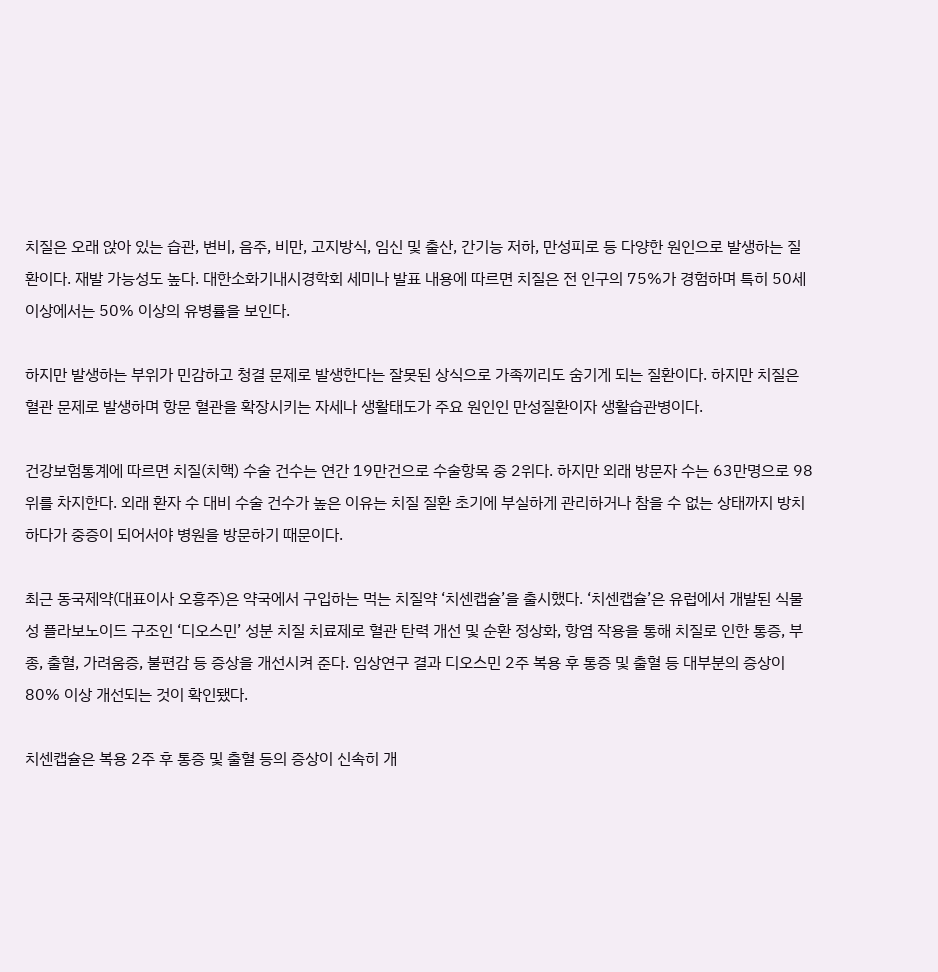치질은 오래 앉아 있는 습관, 변비, 음주, 비만, 고지방식, 임신 및 출산, 간기능 저하, 만성피로 등 다양한 원인으로 발생하는 질환이다. 재발 가능성도 높다. 대한소화기내시경학회 세미나 발표 내용에 따르면 치질은 전 인구의 75%가 경험하며 특히 50세 이상에서는 50% 이상의 유병률을 보인다.

하지만 발생하는 부위가 민감하고 청결 문제로 발생한다는 잘못된 상식으로 가족끼리도 숨기게 되는 질환이다. 하지만 치질은 혈관 문제로 발생하며 항문 혈관을 확장시키는 자세나 생활태도가 주요 원인인 만성질환이자 생활습관병이다.

건강보험통계에 따르면 치질(치핵) 수술 건수는 연간 19만건으로 수술항목 중 2위다. 하지만 외래 방문자 수는 63만명으로 98위를 차지한다. 외래 환자 수 대비 수술 건수가 높은 이유는 치질 질환 초기에 부실하게 관리하거나 참을 수 없는 상태까지 방치하다가 중증이 되어서야 병원을 방문하기 때문이다.

최근 동국제약(대표이사 오흥주)은 약국에서 구입하는 먹는 치질약 ‘치센캡슐’을 출시했다. ‘치센캡슐’은 유럽에서 개발된 식물성 플라보노이드 구조인 ‘디오스민’ 성분 치질 치료제로 혈관 탄력 개선 및 순환 정상화, 항염 작용을 통해 치질로 인한 통증, 부종, 출혈, 가려움증, 불편감 등 증상을 개선시켜 준다. 임상연구 결과 디오스민 2주 복용 후 통증 및 출혈 등 대부분의 증상이 80% 이상 개선되는 것이 확인됐다.

치센캡슐은 복용 2주 후 통증 및 출혈 등의 증상이 신속히 개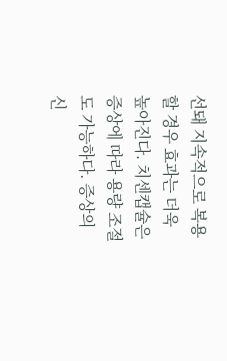선돼 지속적으로 복용할 경우 효과는 더욱 높아진다. 치센캡슐은 증상에 따라 용량 조절도 가능하다. 증상의 신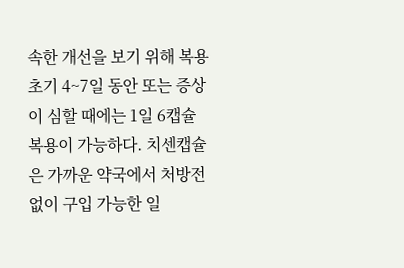속한 개선을 보기 위해 복용 초기 4~7일 동안 또는 증상이 심할 때에는 1일 6캡슐 복용이 가능하다. 치센캡슐은 가까운 약국에서 처방전 없이 구입 가능한 일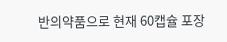반의약품으로 현재 60캡슐 포장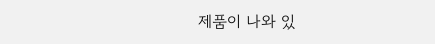제품이 나와 있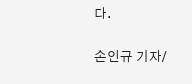다.

손인규 기자/